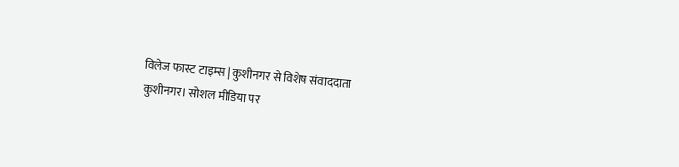विलेज फास्ट टाइम्स | कुशीनगर से विशेष संवाददाता
कुशीनगर। सोशल मीडिया पर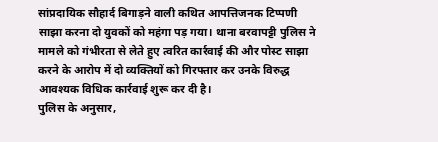सांप्रदायिक सौहार्द बिगाड़ने वाली कथित आपत्तिजनक टिप्पणी साझा करना दो युवकों को महंगा पड़ गया। थाना बरवापट्टी पुलिस ने मामले को गंभीरता से लेते हुए त्वरित कार्रवाई की और पोस्ट साझा करने के आरोप में दो व्यक्तियों को गिरफ्तार कर उनके विरुद्ध आवश्यक विधिक कार्रवाई शुरू कर दी है।
पुलिस के अनुसार,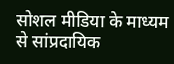सोशल मीडिया के माध्यम से सांप्रदायिक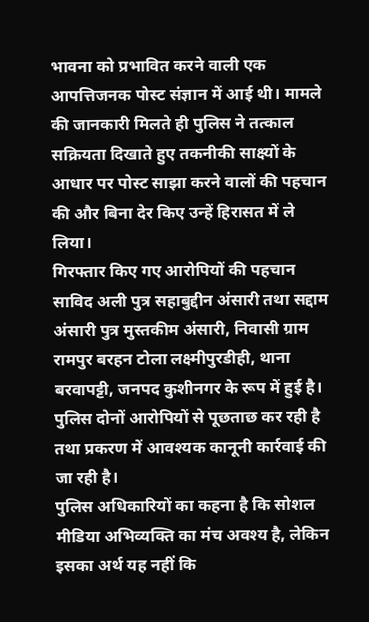भावना को प्रभावित करने वाली एक आपत्तिजनक पोस्ट संज्ञान में आई थी। मामले की जानकारी मिलते ही पुलिस ने तत्काल सक्रियता दिखाते हुए तकनीकी साक्ष्यों के आधार पर पोस्ट साझा करने वालों की पहचान की और बिना देर किए उन्हें हिरासत में ले लिया।
गिरफ्तार किए गए आरोपियों की पहचान साविद अली पुत्र सहाबुद्दीन अंसारी तथा सद्दाम अंसारी पुत्र मुस्तकीम अंसारी, निवासी ग्राम रामपुर बरहन टोला लक्ष्मीपुरडीही, थाना बरवापट्टी, जनपद कुशीनगर के रूप में हुई है। पुलिस दोनों आरोपियों से पूछताछ कर रही है तथा प्रकरण में आवश्यक कानूनी कार्रवाई की जा रही है।
पुलिस अधिकारियों का कहना है कि सोशल मीडिया अभिव्यक्ति का मंच अवश्य है, लेकिन इसका अर्थ यह नहीं कि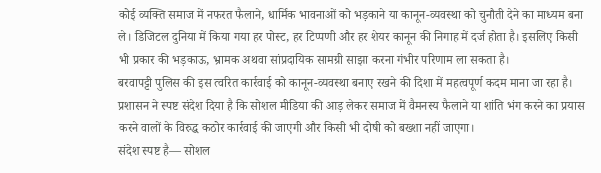कोई व्यक्ति समाज में नफरत फैलाने, धार्मिक भावनाओं को भड़काने या कानून-व्यवस्था को चुनौती देने का माध्यम बना ले। डिजिटल दुनिया में किया गया हर पोस्ट, हर टिप्पणी और हर शेयर कानून की निगाह में दर्ज होता है। इसलिए किसी भी प्रकार की भड़काऊ, भ्रामक अथवा सांप्रदायिक सामग्री साझा करना गंभीर परिणाम ला सकता है।
बरवापट्टी पुलिस की इस त्वरित कार्रवाई को कानून-व्यवस्था बनाए रखने की दिशा में महत्वपूर्ण कदम माना जा रहा है। प्रशासन ने स्पष्ट संदेश दिया है कि सोशल मीडिया की आड़ लेकर समाज में वैमनस्य फैलाने या शांति भंग करने का प्रयास करने वालों के विरुद्ध कठोर कार्रवाई की जाएगी और किसी भी दोषी को बख्शा नहीं जाएगा।
संदेश स्पष्ट है— सोशल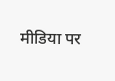मीडिया पर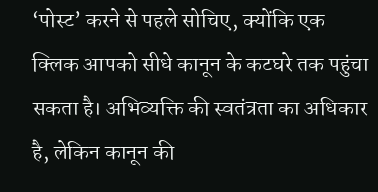‘पोस्ट’ करने से पहले सोचिए, क्योंकि एक क्लिक आपको सीधे कानून के कटघरे तक पहुंचा सकता है। अभिव्यक्ति की स्वतंत्रता का अधिकार है, लेकिन कानून की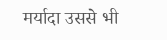मर्यादा उससे भी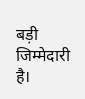बड़ी जिम्मेदारी है।